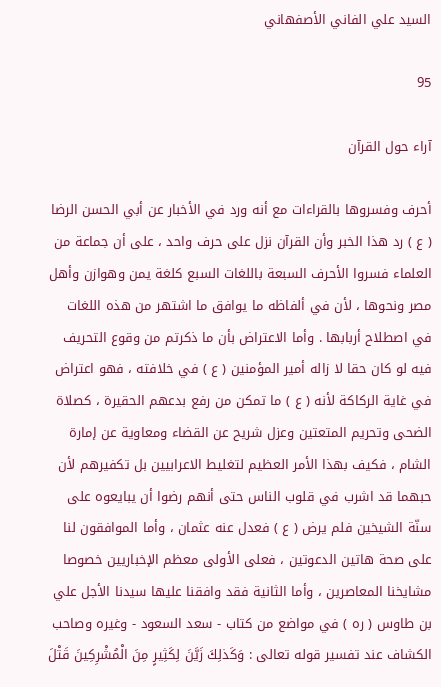السيد علي الفاني الأصفهاني

95

آراء حول القرآن

أحرف وفسروها بالقراءات مع أنه ورد في الأخبار عن أبي الحسن الرضا ( ع ) رد هذا الخبر وأن القرآن نزل على حرف واحد ، على أن جماعة من العلماء فسروا الأحرف السبعة باللغات السبع كلغة يمن وهوازن وأهل مصر ونحوها ، لأن في ألفاظه ما يوافق ما اشتهر من هذه اللغات في اصطلاح أربابها . وأما الاعتراض بأن ما ذكرتم من وقوع التحريف فيه لو كان حقا لا زاله أمير المؤمنين ( ع ) في خلافته ، فهو اعتراض في غاية الركاكة لأنه ( ع ) ما تمكن من رفع بدعهم الحقيرة ، كصلاة الضحى وتحريم المتعتين وعزل شريح عن القضاء ومعاوية عن إمارة الشام ، فكيف بهذا الأمر العظيم لتغليط الاعرابيين بل تكفيرهم لأن حبهما قد اشرب في قلوب الناس حتى أنهم رضوا أن يبايعوه على سنّة الشيخين فلم يرض ( ع ) فعدل عنه عثمان ، وأما الموافقون لنا على صحة هاتين الدعوتين ، فعلى الأولى معظم الإخباريين خصوصا مشايخنا المعاصرين ، وأما الثانية فقد وافقنا عليها سيدنا الأجل علي بن طاوس ( ره ) في مواضع من كتاب - سعد السعود - وغيره وصاحب الكشاف عند تفسير قوله تعالى : وَكَذلِكَ زَيَّنَ لِكَثِيرٍ مِنَ الْمُشْرِكِينَ قَتْلَ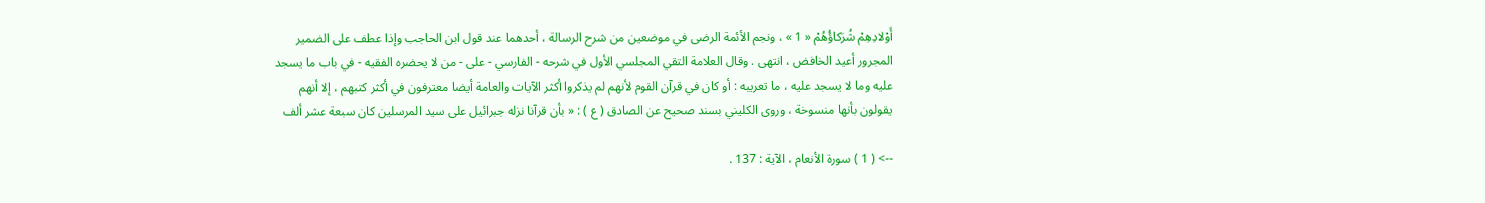أَوْلادِهِمْ شُرَكاؤُهُمْ « 1 » ، ونجم الأئمة الرضى في موضعين من شرح الرسالة ، أحدهما عند قول ابن الحاجب وإذا عطف على الضمير المجرور أعيد الخافض ، انتهى . وقال العلامة التقي المجلسي الأول في شرحه - الفارسي - على - من لا يحضره الفقيه - في باب ما يسجد عليه وما لا يسجد عليه ، ما تعريبه : أو كان في قرآن القوم لأنهم لم يذكروا أكثر الآيات والعامة أيضا معترفون في أكثر كتبهم ، إلا أنهم يقولون بأنها منسوخة ، وروى الكليني بسند صحيح عن الصادق ( ع ) : « بأن قرآنا نزله جبرائيل على سيد المرسلين كان سبعة عشر ألف

--> ( 1 ) سورة الأنعام ، الآية : 137 .